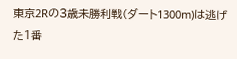東京2Rの3歳未勝利戦(ダート1300m)は逃げた1番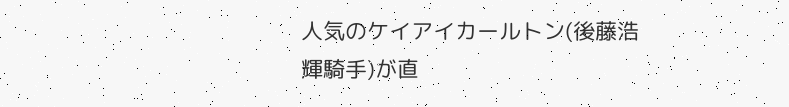人気のケイアイカールトン(後藤浩輝騎手)が直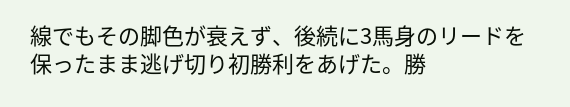線でもその脚色が衰えず、後続に3馬身のリードを保ったまま逃げ切り初勝利をあげた。勝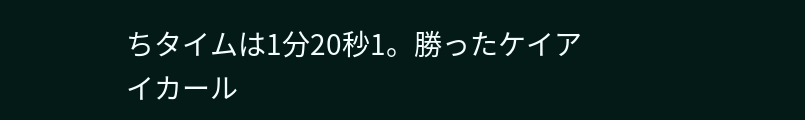ちタイムは1分20秒1。勝ったケイアイカール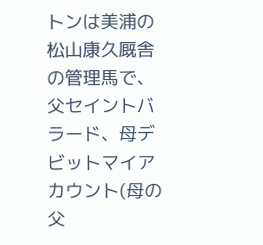トンは美浦の松山康久厩舎の管理馬で、父セイントバラード、母デビットマイアカウント(母の父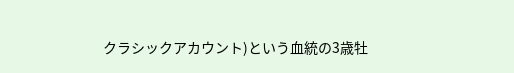クラシックアカウント)という血統の3歳牡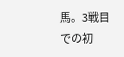馬。3戦目での初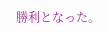勝利となった。